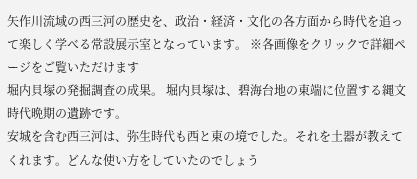矢作川流域の西三河の歴史を、政治・経済・文化の各方面から時代を追って楽しく学べる常設展示室となっています。 ※各画像をクリックで詳細ページをご覧いただけます
堀内貝塚の発掘調査の成果。 堀内貝塚は、碧海台地の東端に位置する縄文時代晩期の遺跡です。
安城を含む西三河は、弥生時代も西と東の境でした。それを土器が教えてくれます。どんな使い方をしていたのでしょう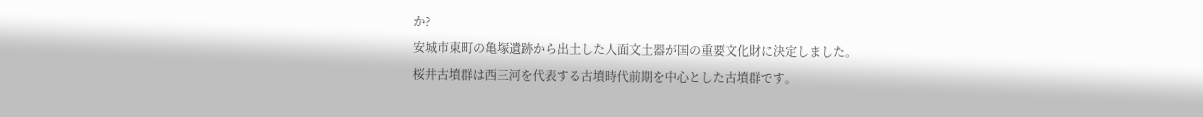か?
安城市東町の亀塚遺跡から出土した人面文土器が国の重要文化財に決定しました。
桜井古墳群は西三河を代表する古墳時代前期を中心とした古墳群です。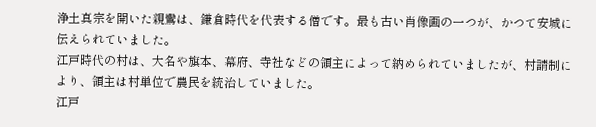浄土真宗を開いた親鸞は、鎌倉時代を代表する僧です。最も古い肖像画の一つが、かつて安城に伝えられていました。
江戸時代の村は、大名や旗本、幕府、寺社などの領主によって納められていましたが、村請制により、領主は村単位で農民を統治していました。
江戸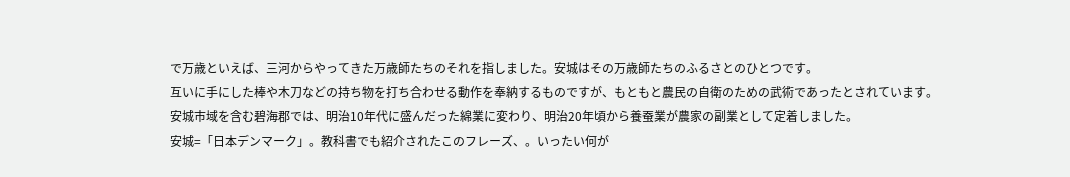で万歳といえば、三河からやってきた万歳師たちのそれを指しました。安城はその万歳師たちのふるさとのひとつです。
互いに手にした棒や木刀などの持ち物を打ち合わせる動作を奉納するものですが、もともと農民の自衛のための武術であったとされています。
安城市域を含む碧海郡では、明治10年代に盛んだった綿業に変わり、明治20年頃から養蚕業が農家の副業として定着しました。
安城=「日本デンマーク」。教科書でも紹介されたこのフレーズ、。いったい何が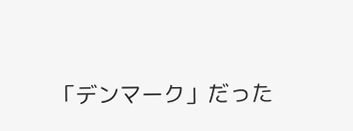「デンマーク」だった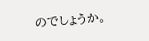のでしょうか。